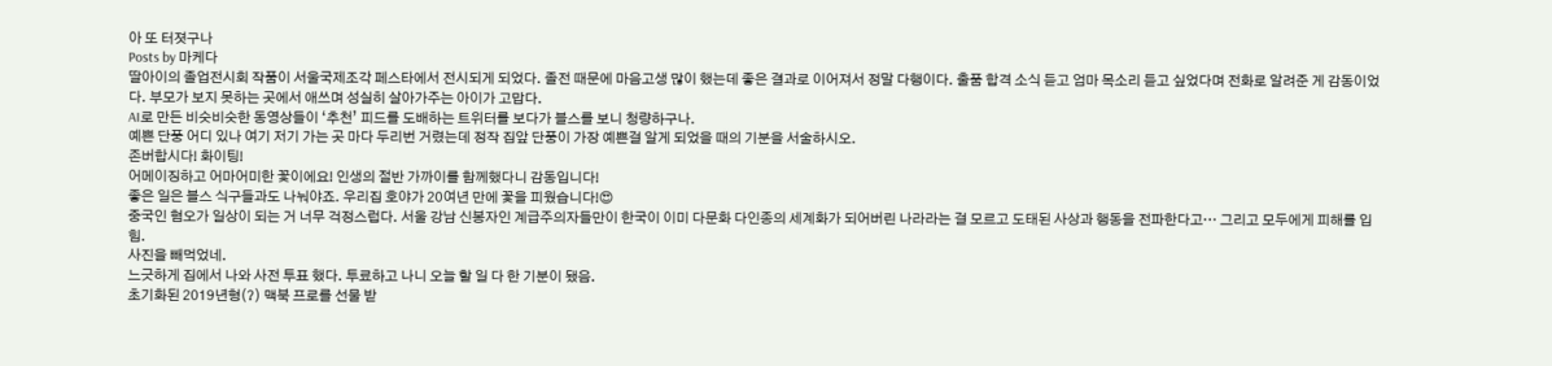아 또 터졋구나
Posts by 마케다
딸아이의 졸업전시회 작품이 서울국제조각 페스타에서 전시되게 되었다. 졸전 때문에 마음고생 많이 했는데 좋은 결과로 이어져서 정말 다행이다. 출품 합격 소식 듣고 엄마 목소리 듣고 싶었다며 전화로 알려준 게 감동이었다. 부모가 보지 못하는 곳에서 애쓰며 성실히 살아가주는 아이가 고맙다.
AI로 만든 비슷비슷한 동영상들이 ‘추천’ 피드를 도배하는 트위터를 보다가 블스를 보니 청량하구나.
예쁜 단풍 어디 있나 여기 저기 가는 곳 마다 두리번 거렸는데 정작 집앞 단풍이 가장 예쁜걸 알게 되었을 때의 기분을 서술하시오.
존버합시다! 화이팅!
어메이징하고 어마어미한 꽃이에요! 인생의 절반 가까이를 함께했다니 감동입니다!
좋은 일은 블스 식구들과도 나눠야죠. 우리집 호야가 20여년 만에 꽃을 피웠습니다!😍
중국인 혐오가 일상이 되는 거 너무 걱정스럽다. 서울 강남 신봉자인 계급주의자들만이 한국이 이미 다문화 다인종의 세계화가 되어버린 나라라는 걸 모르고 도태된 사상과 행동을 전파한다고… 그리고 모두에게 피해를 입힘.
사진을 빼먹었네.
느긋하게 집에서 나와 사전 투표 했다. 투료하고 나니 오늘 할 일 다 한 기분이 됐음.
초기화된 2019년형(?) 맥북 프로를 선물 받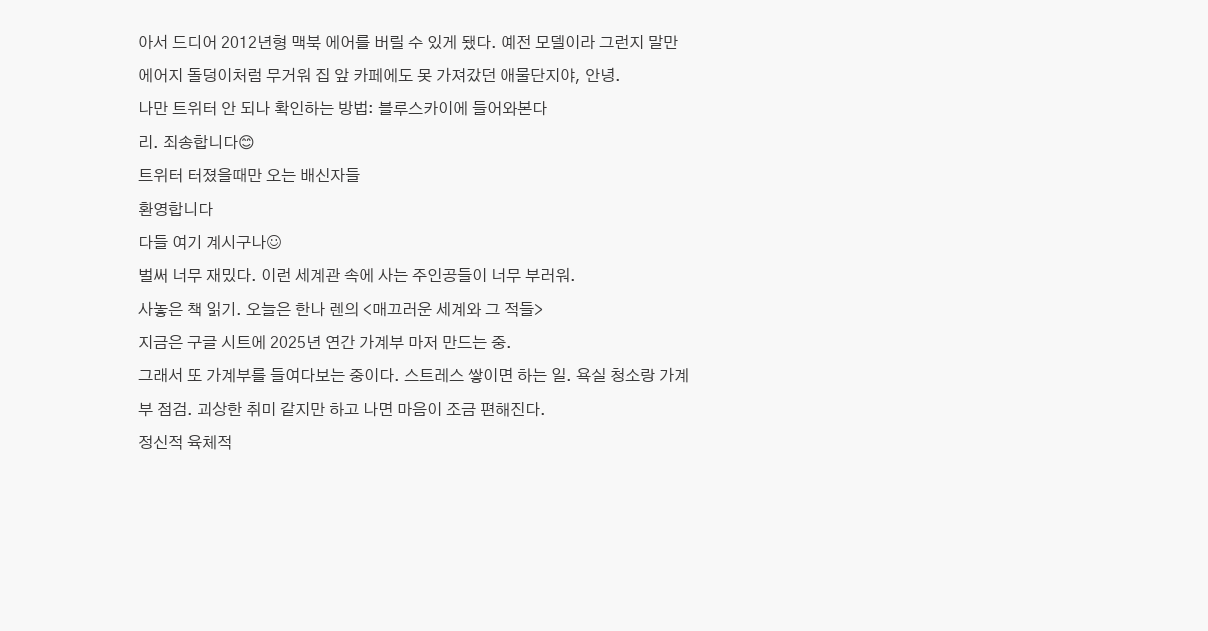아서 드디어 2012년형 맥북 에어를 버릴 수 있게 됐다. 예전 모델이라 그런지 말만 에어지 돌덩이처럼 무거워 집 앞 카페에도 못 가져갔던 애물단지야, 안녕.
나만 트위터 안 되나 확인하는 방법: 블루스카이에 들어와본다
리. 죄송합니다😊
트위터 터졌을때만 오는 배신자들
환영합니다
다들 여기 계시구나☺
벌써 너무 재밌다. 이런 세계관 속에 사는 주인공들이 너무 부러워.
사놓은 책 읽기. 오늘은 한나 렌의 <매끄러운 세계와 그 적들>
지금은 구글 시트에 2025년 연간 가계부 마저 만드는 중.
그래서 또 가계부를 들여다보는 중이다. 스트레스 쌓이면 하는 일. 욕실 청소랑 가계부 점검. 괴상한 취미 같지만 하고 나면 마음이 조금 편해진다.
정신적 육체적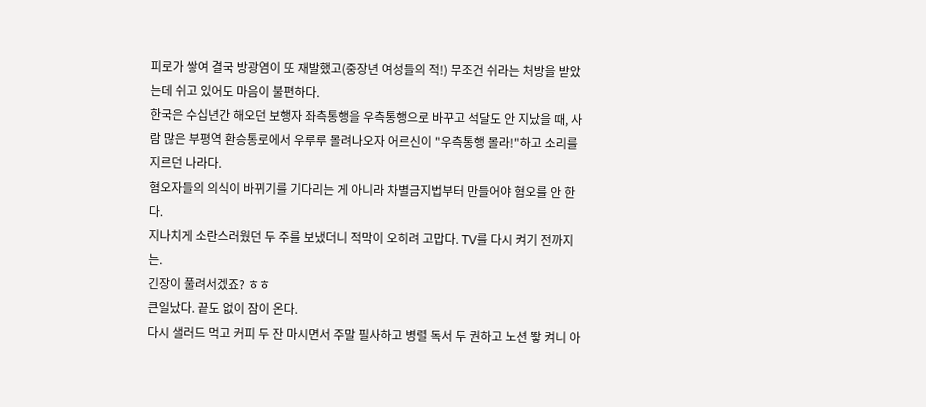피로가 쌓여 결국 방광염이 또 재발했고(중장년 여성들의 적!) 무조건 쉬라는 처방을 받았는데 쉬고 있어도 마음이 불편하다.
한국은 수십년간 해오던 보행자 좌측통행을 우측통행으로 바꾸고 석달도 안 지났을 때, 사람 많은 부평역 환승통로에서 우루루 몰려나오자 어르신이 "우측통행 몰라!"하고 소리를 지르던 나라다.
혐오자들의 의식이 바뀌기를 기다리는 게 아니라 차별금지법부터 만들어야 혐오를 안 한다.
지나치게 소란스러웠던 두 주를 보냈더니 적막이 오히려 고맙다. TV를 다시 켜기 전까지는.
긴장이 풀려서겠죠? ㅎㅎ
큰일났다. 끝도 없이 잠이 온다.
다시 샐러드 먹고 커피 두 잔 마시면서 주말 필사하고 병렬 독서 두 권하고 노션 뙇 켜니 아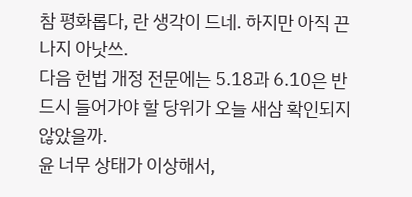참 평화롭다, 란 생각이 드네. 하지만 아직 끈나지 아낫쓰.
다음 헌법 개정 전문에는 5.18과 6.10은 반드시 들어가야 할 당위가 오늘 새삼 확인되지 않았을까.
윤 너무 상태가 이상해서,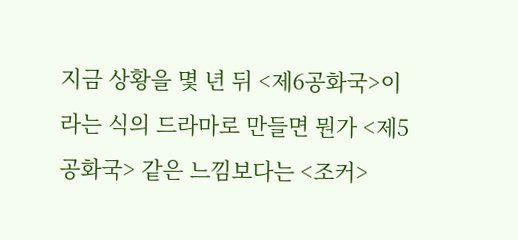지금 상황을 몇 년 뒤 <제6공화국>이라는 식의 드라마로 만들면 뭔가 <제5공화국> 같은 느낌보다는 <조커>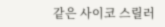같은 사이코 스릴러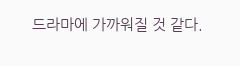드라마에 가까워질 것 같다.